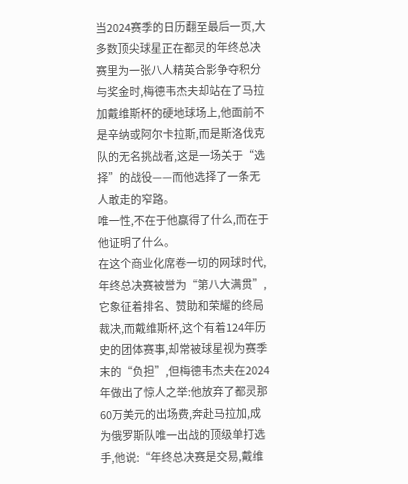当2024赛季的日历翻至最后一页,大多数顶尖球星正在都灵的年终总决赛里为一张八人精英合影争夺积分与奖金时,梅德韦杰夫却站在了马拉加戴维斯杯的硬地球场上,他面前不是辛纳或阿尔卡拉斯,而是斯洛伐克队的无名挑战者,这是一场关于“选择”的战役——而他选择了一条无人敢走的窄路。
唯一性,不在于他赢得了什么,而在于他证明了什么。
在这个商业化席卷一切的网球时代,年终总决赛被誉为“第八大满贯”,它象征着排名、赞助和荣耀的终局裁决,而戴维斯杯,这个有着124年历史的团体赛事,却常被球星视为赛季末的“负担”,但梅德韦杰夫在2024年做出了惊人之举:他放弃了都灵那60万美元的出场费,奔赴马拉加,成为俄罗斯队唯一出战的顶级单打选手,他说:“年终总决赛是交易,戴维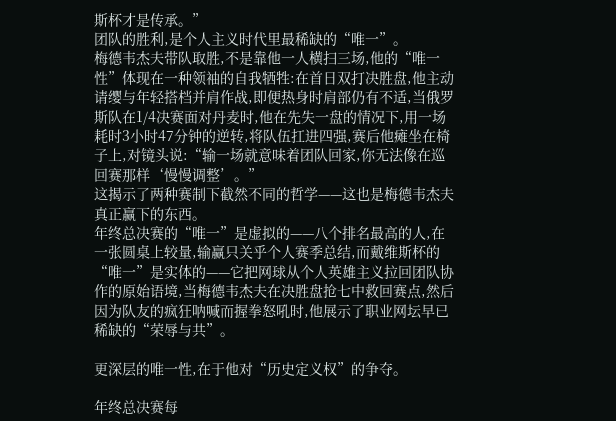斯杯才是传承。”
团队的胜利,是个人主义时代里最稀缺的“唯一”。
梅德韦杰夫带队取胜,不是靠他一人横扫三场,他的“唯一性”体现在一种领袖的自我牺牲:在首日双打决胜盘,他主动请缨与年轻搭档并肩作战,即便热身时肩部仍有不适,当俄罗斯队在1/4决赛面对丹麦时,他在先失一盘的情况下,用一场耗时3小时47分钟的逆转,将队伍扛进四强,赛后他瘫坐在椅子上,对镜头说:“输一场就意味着团队回家,你无法像在巡回赛那样‘慢慢调整’。”
这揭示了两种赛制下截然不同的哲学——这也是梅德韦杰夫真正赢下的东西。
年终总决赛的“唯一”是虚拟的——八个排名最高的人,在一张圆桌上较量,输赢只关乎个人赛季总结,而戴维斯杯的“唯一”是实体的——它把网球从个人英雄主义拉回团队协作的原始语境,当梅德韦杰夫在决胜盘抢七中救回赛点,然后因为队友的疯狂呐喊而握拳怒吼时,他展示了职业网坛早已稀缺的“荣辱与共”。

更深层的唯一性,在于他对“历史定义权”的争夺。

年终总决赛每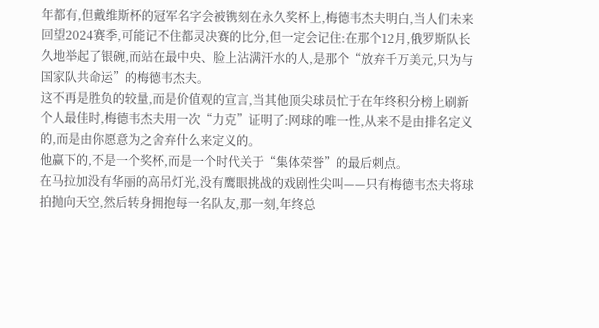年都有,但戴维斯杯的冠军名字会被镌刻在永久奖杯上,梅德韦杰夫明白,当人们未来回望2024赛季,可能记不住都灵决赛的比分,但一定会记住:在那个12月,俄罗斯队长久地举起了银碗,而站在最中央、脸上沾满汗水的人,是那个“放弃千万美元,只为与国家队共命运”的梅德韦杰夫。
这不再是胜负的较量,而是价值观的宣言,当其他顶尖球员忙于在年终积分榜上刷新个人最佳时,梅德韦杰夫用一次“力克”证明了:网球的唯一性,从来不是由排名定义的,而是由你愿意为之舍弃什么来定义的。
他赢下的,不是一个奖杯,而是一个时代关于“集体荣誉”的最后刺点。
在马拉加没有华丽的高吊灯光,没有鹰眼挑战的戏剧性尖叫——只有梅德韦杰夫将球拍抛向天空,然后转身拥抱每一名队友,那一刻,年终总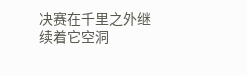决赛在千里之外继续着它空洞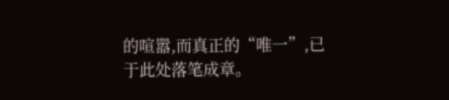的喧嚣,而真正的“唯一”,已于此处落笔成章。